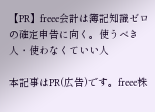【PR】freee会計は簿記知識ゼロの確定申告に向く。使うべき人・使わなくていい人

本記事はPR(広告)です。freee株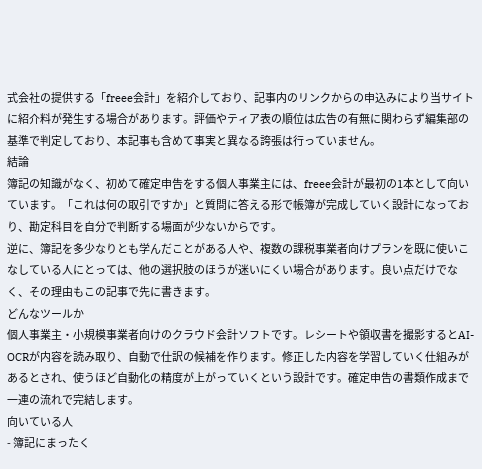式会社の提供する「freee会計」を紹介しており、記事内のリンクからの申込みにより当サイトに紹介料が発生する場合があります。評価やティア表の順位は広告の有無に関わらず編集部の基準で判定しており、本記事も含めて事実と異なる誇張は行っていません。
結論
簿記の知識がなく、初めて確定申告をする個人事業主には、freee会計が最初の1本として向いています。「これは何の取引ですか」と質問に答える形で帳簿が完成していく設計になっており、勘定科目を自分で判断する場面が少ないからです。
逆に、簿記を多少なりとも学んだことがある人や、複数の課税事業者向けプランを既に使いこなしている人にとっては、他の選択肢のほうが迷いにくい場合があります。良い点だけでなく、その理由もこの記事で先に書きます。
どんなツールか
個人事業主・小規模事業者向けのクラウド会計ソフトです。レシートや領収書を撮影するとAI-OCRが内容を読み取り、自動で仕訳の候補を作ります。修正した内容を学習していく仕組みがあるとされ、使うほど自動化の精度が上がっていくという設計です。確定申告の書類作成まで一連の流れで完結します。
向いている人
- 簿記にまったく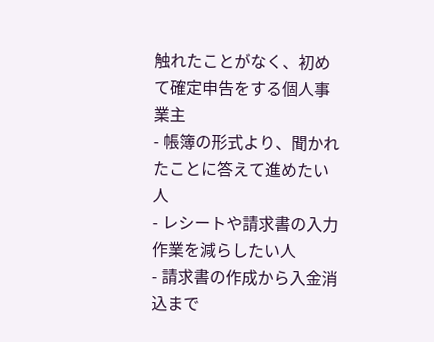触れたことがなく、初めて確定申告をする個人事業主
- 帳簿の形式より、聞かれたことに答えて進めたい人
- レシートや請求書の入力作業を減らしたい人
- 請求書の作成から入金消込まで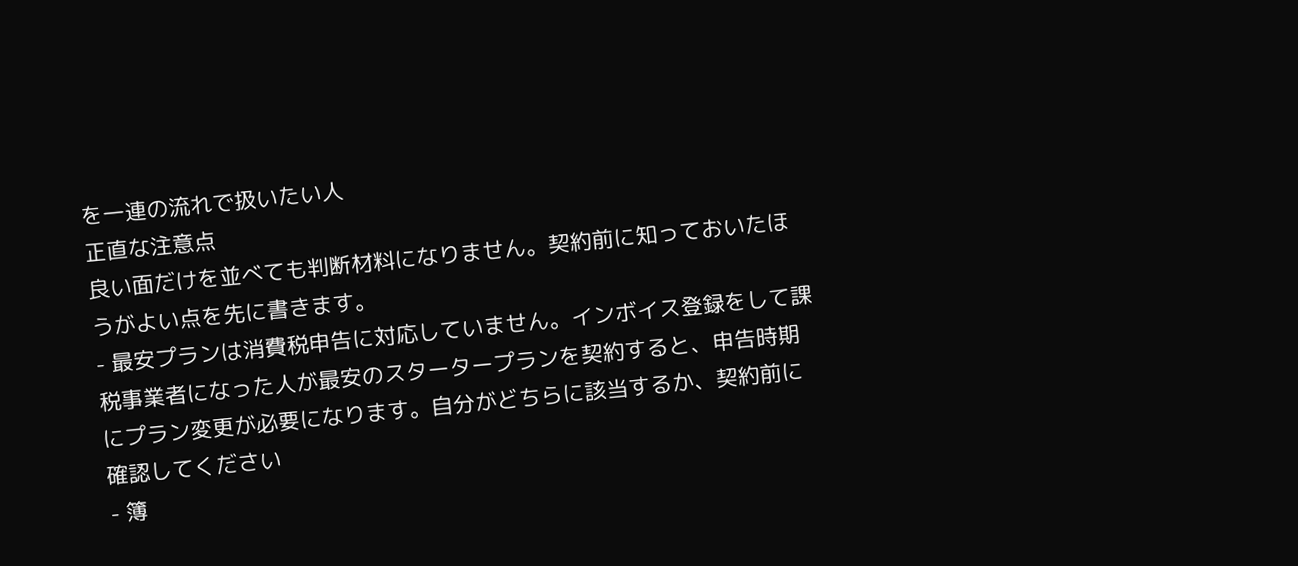を一連の流れで扱いたい人
正直な注意点
良い面だけを並べても判断材料になりません。契約前に知っておいたほうがよい点を先に書きます。
- 最安プランは消費税申告に対応していません。インボイス登録をして課税事業者になった人が最安のスタータープランを契約すると、申告時期にプラン変更が必要になります。自分がどちらに該当するか、契約前に確認してください
- 簿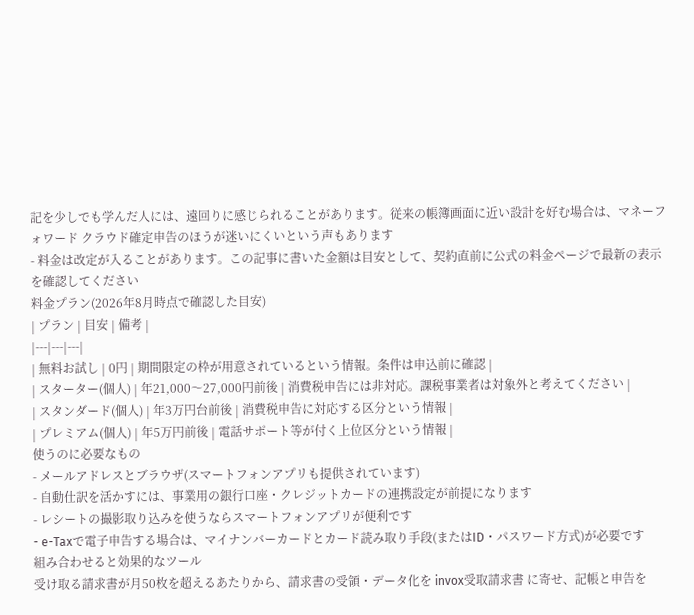記を少しでも学んだ人には、遠回りに感じられることがあります。従来の帳簿画面に近い設計を好む場合は、マネーフォワード クラウド確定申告のほうが迷いにくいという声もあります
- 料金は改定が入ることがあります。この記事に書いた金額は目安として、契約直前に公式の料金ページで最新の表示を確認してください
料金プラン(2026年8月時点で確認した目安)
| プラン | 目安 | 備考 |
|---|---|---|
| 無料お試し | 0円 | 期間限定の枠が用意されているという情報。条件は申込前に確認 |
| スターター(個人) | 年21,000〜27,000円前後 | 消費税申告には非対応。課税事業者は対象外と考えてください |
| スタンダード(個人) | 年3万円台前後 | 消費税申告に対応する区分という情報 |
| プレミアム(個人) | 年5万円前後 | 電話サポート等が付く上位区分という情報 |
使うのに必要なもの
- メールアドレスとブラウザ(スマートフォンアプリも提供されています)
- 自動仕訳を活かすには、事業用の銀行口座・クレジットカードの連携設定が前提になります
- レシートの撮影取り込みを使うならスマートフォンアプリが便利です
- e-Taxで電子申告する場合は、マイナンバーカードとカード読み取り手段(またはID・パスワード方式)が必要です
組み合わせると効果的なツール
受け取る請求書が月50枚を超えるあたりから、請求書の受領・データ化を invox受取請求書 に寄せ、記帳と申告を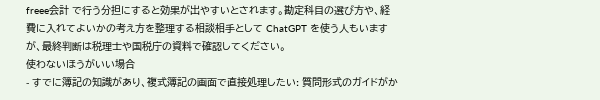freee会計 で行う分担にすると効果が出やすいとされます。勘定科目の選び方や、経費に入れてよいかの考え方を整理する相談相手として ChatGPT を使う人もいますが、最終判断は税理士や国税庁の資料で確認してください。
使わないほうがいい場合
- すでに簿記の知識があり、複式簿記の画面で直接処理したい: 質問形式のガイドがか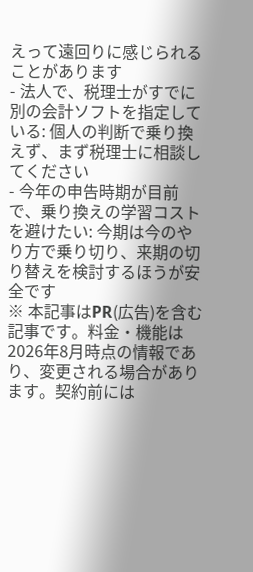えって遠回りに感じられることがあります
- 法人で、税理士がすでに別の会計ソフトを指定している: 個人の判断で乗り換えず、まず税理士に相談してください
- 今年の申告時期が目前で、乗り換えの学習コストを避けたい: 今期は今のやり方で乗り切り、来期の切り替えを検討するほうが安全です
※ 本記事はPR(広告)を含む記事です。料金・機能は2026年8月時点の情報であり、変更される場合があります。契約前には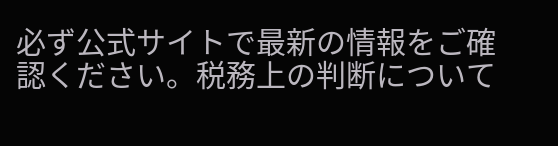必ず公式サイトで最新の情報をご確認ください。税務上の判断について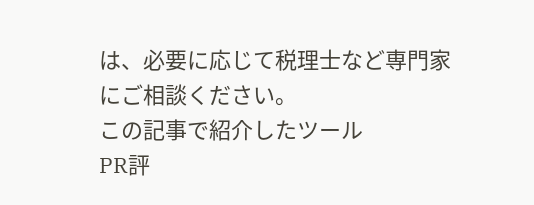は、必要に応じて税理士など専門家にご相談ください。
この記事で紹介したツール
PR評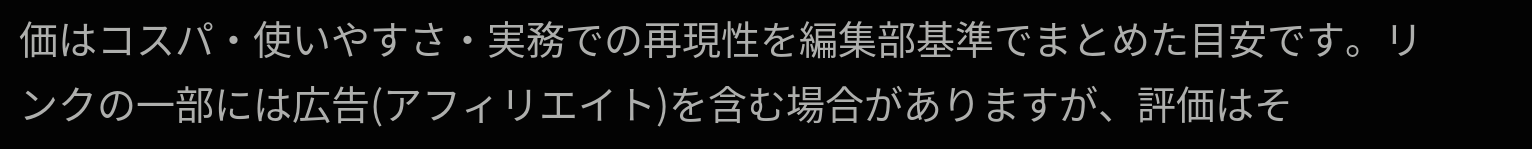価はコスパ・使いやすさ・実務での再現性を編集部基準でまとめた目安です。リンクの一部には広告(アフィリエイト)を含む場合がありますが、評価はそ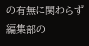の有無に関わらず編集部の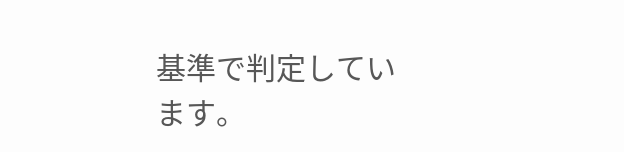基準で判定しています。